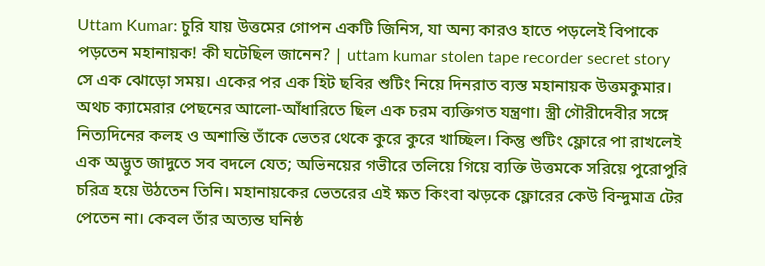Uttam Kumar: চুরি যায় উত্তমের গোপন একটি জিনিস, যা অন্য কারও হাতে পড়লেই বিপাকে পড়তেন মহানায়ক! কী ঘটেছিল জানেন? | uttam kumar stolen tape recorder secret story
সে এক ঝোড়ো সময়। একের পর এক হিট ছবির শুটিং নিয়ে দিনরাত ব্যস্ত মহানায়ক উত্তমকুমার। অথচ ক্যামেরার পেছনের আলো-আঁধারিতে ছিল এক চরম ব্যক্তিগত যন্ত্রণা। স্ত্রী গৌরীদেবীর সঙ্গে নিত্যদিনের কলহ ও অশান্তি তাঁকে ভেতর থেকে কুরে কুরে খাচ্ছিল। কিন্তু শুটিং ফ্লোরে পা রাখলেই এক অদ্ভুত জাদুতে সব বদলে যেত; অভিনয়ের গভীরে তলিয়ে গিয়ে ব্যক্তি উত্তমকে সরিয়ে পুরোপুরি চরিত্র হয়ে উঠতেন তিনি। মহানায়কের ভেতরের এই ক্ষত কিংবা ঝড়কে ফ্লোরের কেউ বিন্দুমাত্র টের পেতেন না। কেবল তাঁর অত্যন্ত ঘনিষ্ঠ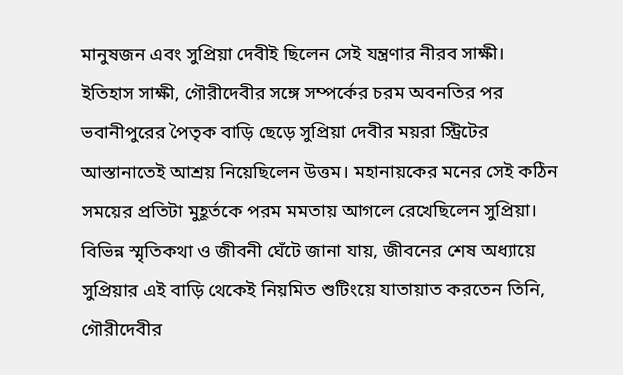মানুষজন এবং সুপ্রিয়া দেবীই ছিলেন সেই যন্ত্রণার নীরব সাক্ষী।
ইতিহাস সাক্ষী, গৌরীদেবীর সঙ্গে সম্পর্কের চরম অবনতির পর ভবানীপুরের পৈতৃক বাড়ি ছেড়ে সুপ্রিয়া দেবীর ময়রা স্ট্রিটের আস্তানাতেই আশ্রয় নিয়েছিলেন উত্তম। মহানায়কের মনের সেই কঠিন সময়ের প্রতিটা মুহূর্তকে পরম মমতায় আগলে রেখেছিলেন সুপ্রিয়া। বিভিন্ন স্মৃতিকথা ও জীবনী ঘেঁটে জানা যায়, জীবনের শেষ অধ্যায়ে সুপ্রিয়ার এই বাড়ি থেকেই নিয়মিত শুটিংয়ে যাতায়াত করতেন তিনি, গৌরীদেবীর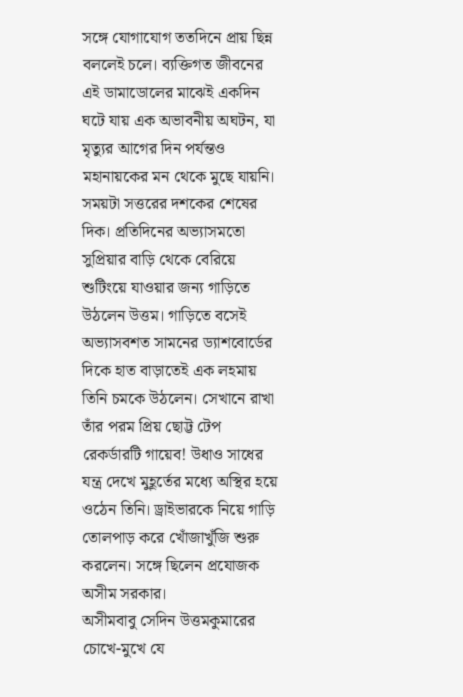সঙ্গে যোগাযোগ ততদিনে প্রায় ছিন্ন বললেই চলে। ব্যক্তিগত জীবনের এই ডামাডোলের মাঝেই একদিন ঘটে যায় এক অভাবনীয় অঘটন, যা মৃত্যুর আগের দিন পর্যন্তও মহানায়কের মন থেকে মুছে যায়নি।
সময়টা সত্তরের দশকের শেষের দিক। প্রতিদিনের অভ্যাসমতো সুপ্রিয়ার বাড়ি থেকে বেরিয়ে শুটিংয়ে যাওয়ার জন্য গাড়িতে উঠলেন উত্তম। গাড়িতে বসেই অভ্যাসবশত সামনের ড্যাশবোর্ডের দিকে হাত বাড়াতেই এক লহমায় তিনি চমকে উঠলেন। সেখানে রাখা তাঁর পরম প্রিয় ছোট্ট টেপ রেকর্ডারটি গায়েব! উধাও সাধের যন্ত্র দেখে মুহূর্তের মধ্যে অস্থির হয়ে ওঠেন তিনি। ড্রাইভারকে নিয়ে গাড়ি তোলপাড় করে খোঁজাখুঁজি শুরু করলেন। সঙ্গে ছিলেন প্রযোজক অসীম সরকার।
অসীমবাবু সেদিন উত্তমকুমারের চোখে-মুখে যে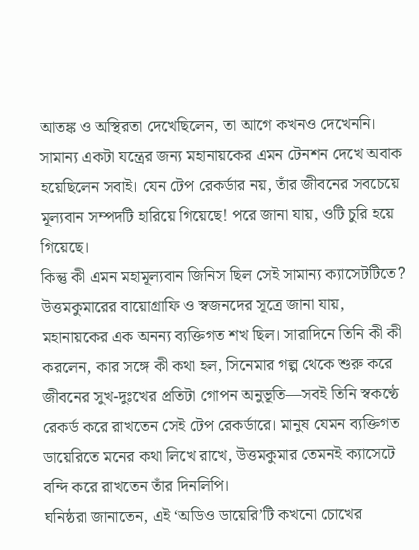আতঙ্ক ও অস্থিরতা দেখেছিলেন, তা আগে কখনও দেখেননি। সামান্য একটা যন্ত্রের জন্য মহানায়কের এমন টেনশন দেখে অবাক হয়েছিলেন সবাই। যেন টেপ রেকর্ডার নয়, তাঁর জীবনের সবচেয়ে মূল্যবান সম্পদটি হারিয়ে গিয়েছে! পরে জানা যায়, ওটি চুরি হয়ে গিয়েছে।
কিন্তু কী এমন মহামূল্যবান জিনিস ছিল সেই সামান্য ক্যাসেটটিতে?
উত্তমকুমারের বায়োগ্রাফি ও স্বজনদের সূত্রে জানা যায়, মহানায়কের এক অনন্য ব্যক্তিগত শখ ছিল। সারাদিনে তিনি কী কী করলেন, কার সঙ্গে কী কথা হল, সিনেমার গল্প থেকে শুরু করে জীবনের সুখ-দুঃখের প্রতিটা গোপন অনুভূতি—সবই তিনি স্বকণ্ঠে রেকর্ড করে রাখতেন সেই টেপ রেকর্ডারে। মানুষ যেমন ব্যক্তিগত ডায়েরিতে মনের কথা লিখে রাখে, উত্তমকুমার তেমনই ক্যাসেটে বন্দি করে রাখতেন তাঁর দিনলিপি।
ঘনিষ্ঠরা জানাতেন, এই ‘অডিও ডায়েরি’টি কখনো চোখের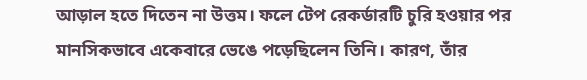আড়াল হতে দিতেন না উত্তম। ফলে টেপ রেকর্ডারটি চুরি হওয়ার পর মানসিকভাবে একেবারে ভেঙে পড়েছিলেন তিনি। কারণ, তাঁর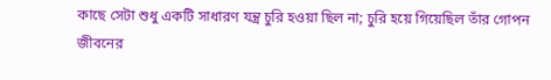কাছে সেটা শুধু একটি সাধারণ যন্ত্র চুরি হওয়া ছিল না; চুরি হয়ে গিয়েছিল তাঁর গোপন জীবনের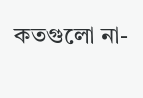কতগুলো না-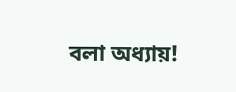বলা অধ্যায়!